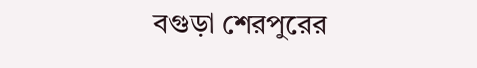বগুড়া শেরপুরের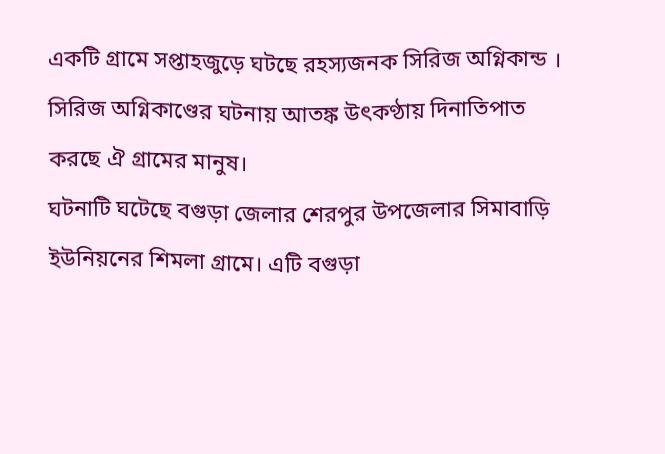একটি গ্রামে সপ্তাহজুড়ে ঘটছে রহস্যজনক সিরিজ অগ্নিকান্ড । সিরিজ অগ্নিকাণ্ডের ঘটনায় আতঙ্ক উৎকণ্ঠায় দিনাতিপাত করছে ঐ গ্রামের মানুষ।
ঘটনাটি ঘটেছে বগুড়া জেলার শেরপুর উপজেলার সিমাবাড়ি ইউনিয়নের শিমলা গ্রামে। এটি বগুড়া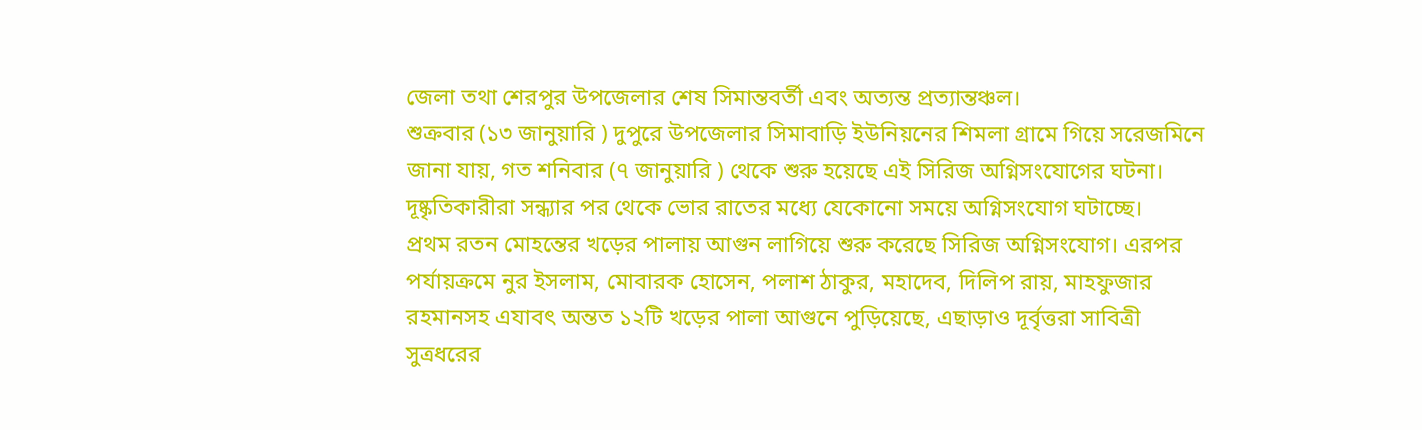জেলা তথা শেরপুর উপজেলার শেষ সিমান্তবর্তী এবং অত্যন্ত প্রত্যান্তঞ্চল।
শুক্রবার (১৩ জানুয়ারি ) দুপুরে উপজেলার সিমাবাড়ি ইউনিয়নের শিমলা গ্রামে গিয়ে সরেজমিনে জানা যায়, গত শনিবার (৭ জানুয়ারি ) থেকে শুরু হয়েছে এই সিরিজ অগ্নিসংযোগের ঘটনা।
দূষ্কৃতিকারীরা সন্ধ্যার পর থেকে ভোর রাতের মধ্যে যেকোনো সময়ে অগ্নিসংযোগ ঘটাচ্ছে।
প্রথম রতন মোহন্তের খড়ের পালায় আগুন লাগিয়ে শুরু করেছে সিরিজ অগ্নিসংযোগ। এরপর পর্যায়ক্রমে নুর ইসলাম, মোবারক হোসেন, পলাশ ঠাকুর, মহাদেব, দিলিপ রায়, মাহফুজার রহমানসহ এযাবৎ অন্তত ১২টি খড়ের পালা আগুনে পুড়িয়েছে, এছাড়াও দূর্বৃত্তরা সাবিত্রী সুত্রধরের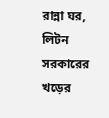রান্না ঘর, লিটন সরকারের খড়ের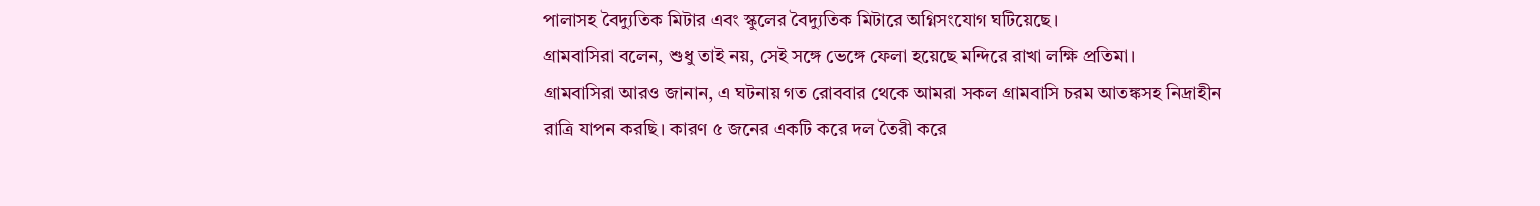পালাসহ বৈদ্যুতিক মিটার এবং স্কুলের বৈদ্যুতিক মিটারে অগ্নিসংযোগ ঘটিয়েছে।
গ্রামবাসিরা বলেন, শুধু তাই নয়, সেই সঙ্গে ভেঙ্গে ফেলা হয়েছে মন্দিরে রাখা লক্ষি প্রতিমা।
গ্রামবাসিরা আরও জানান, এ ঘটনায় গত রোববার থেকে আমরা সকল গ্রামবাসি চরম আতঙ্কসহ নিদ্রাহীন রাত্রি যাপন করছি। কারণ ৫ জনের একটি করে দল তৈরী করে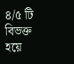৪/৫ টি বিভক্ত হয়ে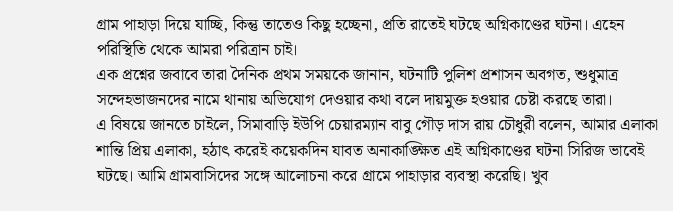গ্রাম পাহাড়া দিয়ে যাচ্ছি, কিন্তু তাতেও কিছু হচ্ছেনা, প্রতি রাতেই ঘটছে অগ্নিকাণ্ডের ঘটনা। এহেন পরিস্থিতি থেকে আমরা পরিত্রান চাই।
এক প্রশ্নের জবাবে তারা দৈনিক প্রথম সময়কে জানান, ঘটনাটি পুলিশ প্রশাসন অবগত, শুধুমাত্র সন্দেহভাজনদের নামে থানায় অভিযোগ দেওয়ার কথা বলে দায়মুক্ত হওয়ার চেষ্টা করছে তারা।
এ বিষয়ে জানতে চাইলে, সিমাবাড়ি ইউপি চেয়ারম্যান বাবু গৌড় দাস রায় চৌধুরী বলেন, আমার এলাকা শান্তি প্রিয় এলাকা, হঠাৎ করেই কয়েকদিন যাবত অনাকাঙ্ক্ষিত এই অগ্নিকাণ্ডের ঘটনা সিরিজ ভাবেই ঘটছে। আমি গ্রামবাসিদের সঙ্গে আলোচনা করে গ্রামে পাহাড়ার ব্যবস্থা করেছি। খুব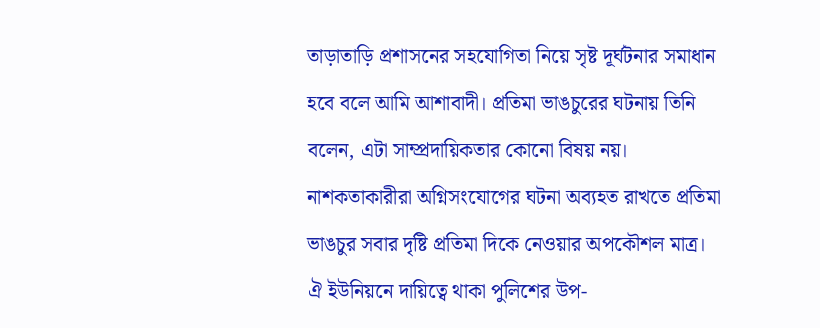তাড়াতাড়ি প্রশাসনের সহযোগিতা নিয়ে সৃষ্ট দূর্ঘটনার সমাধান হবে বলে আমি আশাবাদী। প্রতিমা ভাঙচুরের ঘটনায় তিনি বলেন, এটা সাম্প্রদায়িকতার কোনো বিষয় নয়। নাশকতাকারীরা অগ্নিসংযোগের ঘটনা অব্যহত রাখতে প্রতিমা ভাঙচুর সবার দৃষ্টি প্রতিমা দিকে নেওয়ার অপকৌশল মাত্র।
ঐ ইউনিয়নে দায়িত্বে থাকা পুলিশের উপ-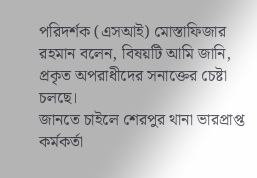পরিদর্শক (এসআই) মোস্তাফিজার রহমান বলেন, বিষয়টি আমি জানি, প্রকৃত অপরাধীদের সনাক্তের চেষ্টা চলছে।
জানতে চাইলে শেরপুর থানা ভারপ্রাপ্ত কর্মকর্তা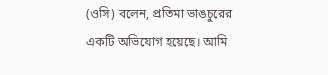(ওসি) বলেন, প্রতিমা ভাঙচুরের একটি অভিযোগ হয়েছে। আমি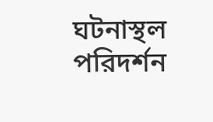ঘটনাস্থল পরিদর্শন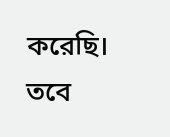করেছি। তবে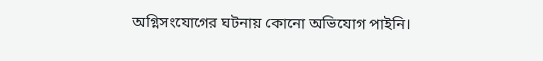অগ্নিসংযোগের ঘটনায় কোনো অভিযোগ পাইনি।